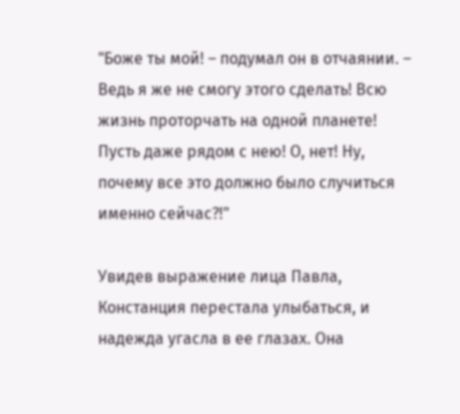"Боже ты мой! – подумал он в отчаянии. – Ведь я же не смогу этого сделать! Всю жизнь проторчать на одной планете! Пусть даже рядом с нею! О, нет! Ну, почему все это должно было случиться именно сейчас?!"

Увидев выражение лица Павла, Констанция перестала улыбаться, и надежда угасла в ее глазах. Она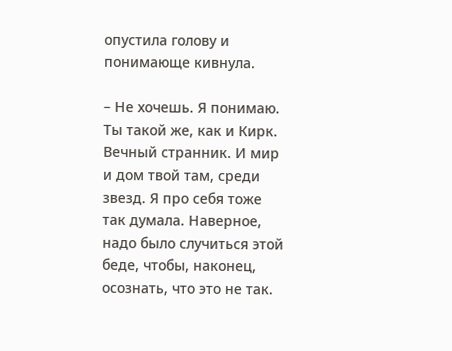опустила голову и понимающе кивнула.

– Не хочешь. Я понимаю. Ты такой же, как и Кирк. Вечный странник. И мир и дом твой там, среди звезд. Я про себя тоже так думала. Наверное, надо было случиться этой беде, чтобы, наконец, осознать, что это не так.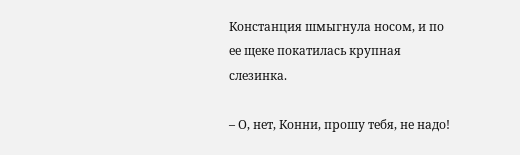Констанция шмыгнула носом, и по ее щеке покатилась крупная слезинка.

– О, нет, Конни, прошу тебя, не надо!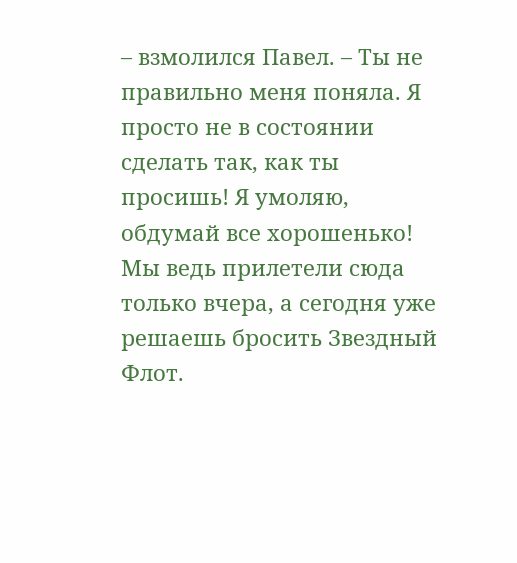– взмолился Павел. – Ты не правильно меня поняла. Я просто не в состоянии сделать так, как ты просишь! Я умоляю, обдумай все хорошенько! Мы ведь прилетели сюда только вчера, а сегодня уже решаешь бросить Звездный Флот.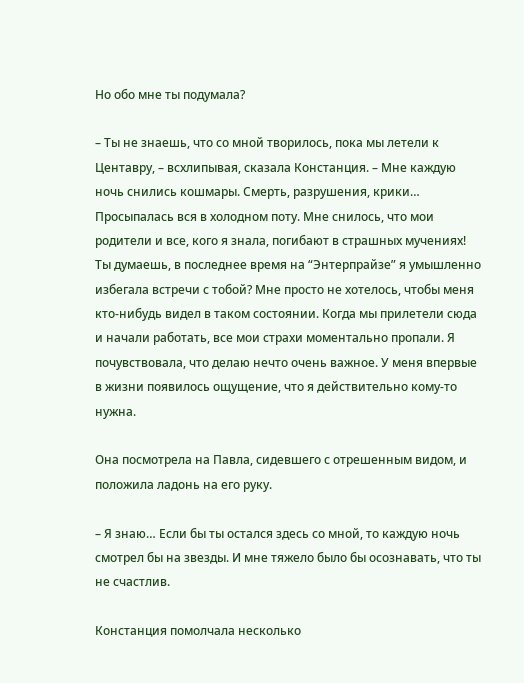Но обо мне ты подумала?

– Ты не знаешь, что со мной творилось, пока мы летели к Центавру, – всхлипывая, сказала Констанция. – Мне каждую ночь снились кошмары. Смерть, разрушения, крики… Просыпалась вся в холодном поту. Мне снилось, что мои родители и все, кого я знала, погибают в страшных мучениях! Ты думаешь, в последнее время на “Энтерпрайзе” я умышленно избегала встречи с тобой? Мне просто не хотелось, чтобы меня кто-нибудь видел в таком состоянии. Когда мы прилетели сюда и начали работать, все мои страхи моментально пропали. Я почувствовала, что делаю нечто очень важное. У меня впервые в жизни появилось ощущение, что я действительно кому-то нужна.

Она посмотрела на Павла, сидевшего с отрешенным видом, и положила ладонь на его руку.

– Я знаю… Если бы ты остался здесь со мной, то каждую ночь смотрел бы на звезды. И мне тяжело было бы осознавать, что ты не счастлив.

Констанция помолчала несколько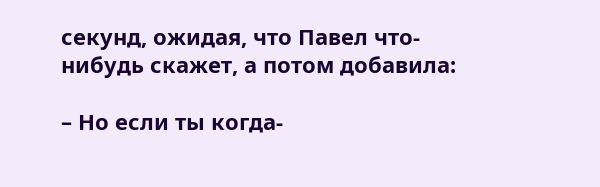секунд, ожидая, что Павел что-нибудь скажет, а потом добавила:

– Но если ты когда-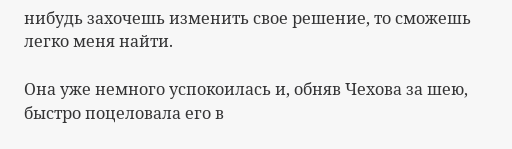нибудь захочешь изменить свое решение, то сможешь легко меня найти.

Она уже немного успокоилась и, обняв Чехова за шею, быстро поцеловала его в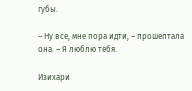губы.

– Ну все, мне пора идти, – прошептала она. – Я люблю тебя.

Изихари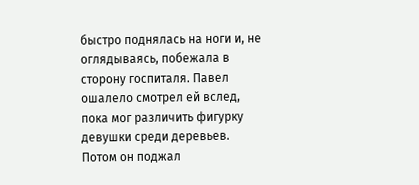быстро поднялась на ноги и, не оглядываясь, побежала в сторону госпиталя. Павел ошалело смотрел ей вслед, пока мог различить фигурку девушки среди деревьев. Потом он поджал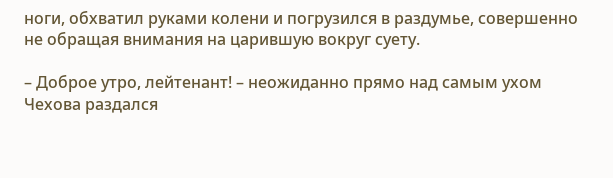ноги, обхватил руками колени и погрузился в раздумье, совершенно не обращая внимания на царившую вокруг суету.

– Доброе утро, лейтенант! – неожиданно прямо над самым ухом Чехова раздался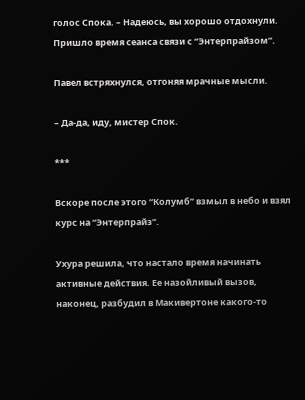голос Спока. – Надеюсь, вы хорошо отдохнули. Пришло время сеанса связи с “Энтерпрайзом”.

Павел встряхнулся, отгоняя мрачные мысли.

– Да-да, иду, мистер Спок.

***

Вскоре после этого “Колумб” взмыл в небо и взял курс на “Энтерпрайз”.

Ухура решила, что настало время начинать активные действия. Ее назойливый вызов, наконец, разбудил в Макивертоне какого-то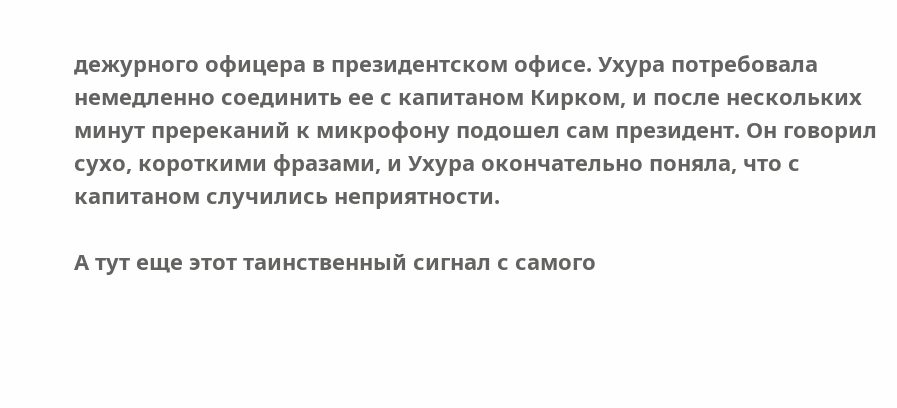дежурного офицера в президентском офисе. Ухура потребовала немедленно соединить ее с капитаном Кирком, и после нескольких минут пререканий к микрофону подошел сам президент. Он говорил сухо, короткими фразами, и Ухура окончательно поняла, что с капитаном случились неприятности.

А тут еще этот таинственный сигнал с самого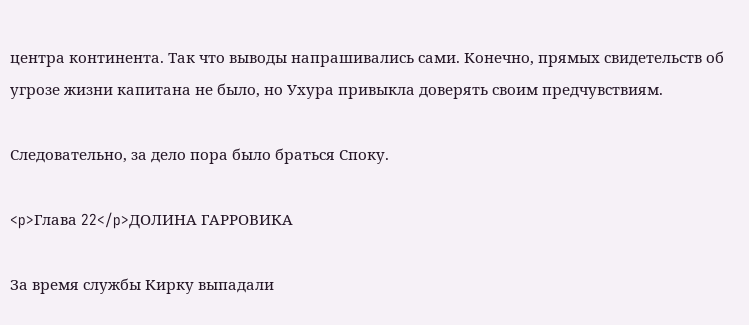центра континента. Так что выводы напрашивались сами. Конечно, прямых свидетельств об угрозе жизни капитана не было, но Ухура привыкла доверять своим предчувствиям.

Следовательно, за дело пора было браться Споку.

<p>Глава 22</p>ДОЛИНА ГАРРОВИКА

За время службы Кирку выпадали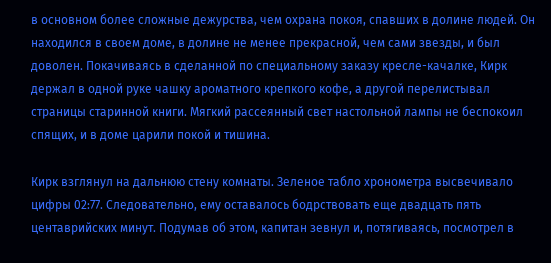в основном более сложные дежурства, чем охрана покоя, спавших в долине людей. Он находился в своем доме, в долине не менее прекрасной, чем сами звезды, и был доволен. Покачиваясь в сделанной по специальному заказу кресле-качалке, Кирк держал в одной руке чашку ароматного крепкого кофе, а другой перелистывал страницы старинной книги. Мягкий рассеянный свет настольной лампы не беспокоил спящих, и в доме царили покой и тишина.

Кирк взглянул на дальнюю стену комнаты. Зеленое табло хронометра высвечивало цифры 02:77. Следовательно, ему оставалось бодрствовать еще двадцать пять центаврийских минут. Подумав об этом, капитан зевнул и, потягиваясь, посмотрел в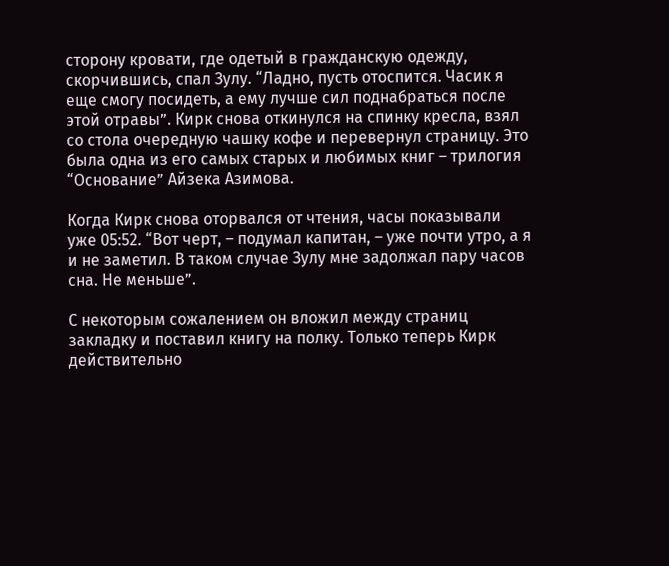сторону кровати, где одетый в гражданскую одежду, скорчившись, спал Зулу. “Ладно, пусть отоспится. Часик я еще смогу посидеть, а ему лучше сил поднабраться после этой отравы”. Кирк снова откинулся на спинку кресла, взял со стола очередную чашку кофе и перевернул страницу. Это была одна из его самых старых и любимых книг – трилогия “Основание” Айзека Азимова.

Когда Кирк снова оторвался от чтения, часы показывали уже 05:52. “Вот черт, – подумал капитан, – уже почти утро, а я и не заметил. В таком случае Зулу мне задолжал пару часов сна. Не меньше”.

С некоторым сожалением он вложил между страниц закладку и поставил книгу на полку. Только теперь Кирк действительно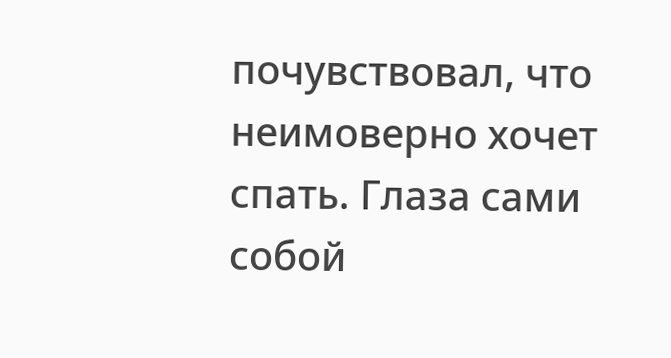почувствовал, что неимоверно хочет спать. Глаза сами собой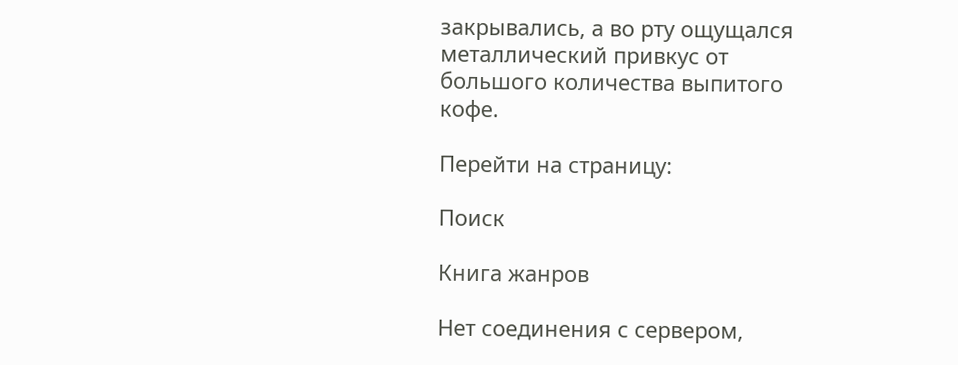закрывались, а во рту ощущался металлический привкус от большого количества выпитого кофе.

Перейти на страницу:

Поиск

Книга жанров

Нет соединения с сервером,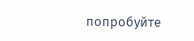попробуйте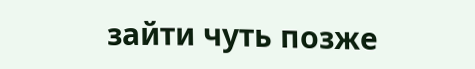зайти чуть позже